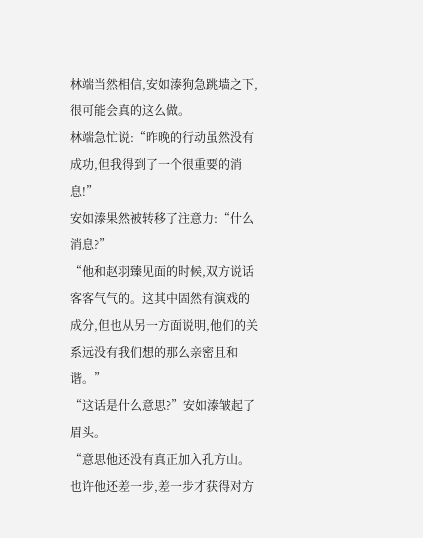林端当然相信,安如溙狗急跳墙之下,很可能会真的这么做。
林端急忙说:“昨晚的行动虽然没有成功,但我得到了一个很重要的消息!”
安如溙果然被转移了注意力:“什么消息?”
“他和赵羽臻见面的时候,双方说话客客气气的。这其中固然有演戏的成分,但也从另一方面说明,他们的关系远没有我们想的那么亲密且和谐。”
“这话是什么意思?”安如溙皱起了眉头。
“意思他还没有真正加入孔方山。也许他还差一步,差一步才获得对方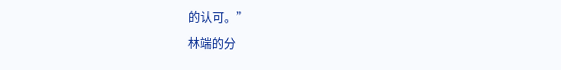的认可。”
林端的分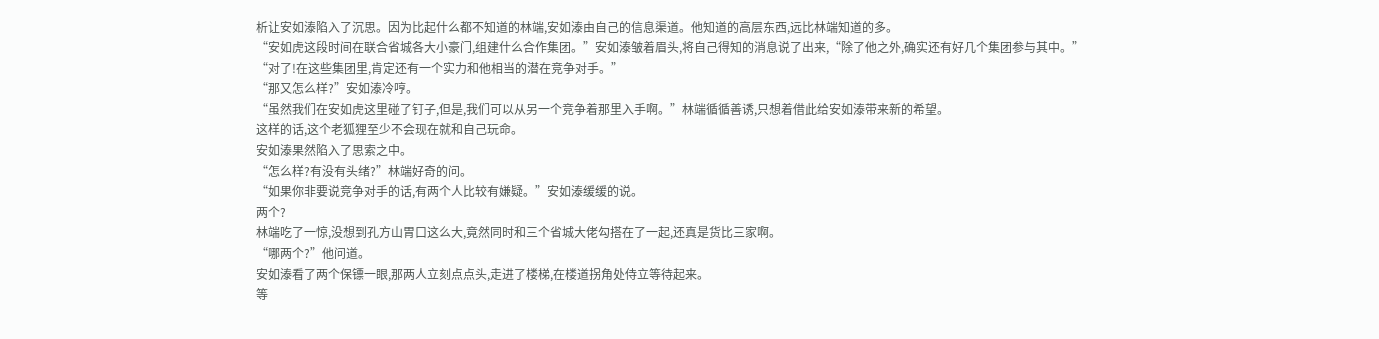析让安如溙陷入了沉思。因为比起什么都不知道的林端,安如溙由自己的信息渠道。他知道的高层东西,远比林端知道的多。
“安如虎这段时间在联合省城各大小豪门,组建什么合作集团。”安如溙皱着眉头,将自己得知的消息说了出来,“除了他之外,确实还有好几个集团参与其中。”
“对了!在这些集团里,肯定还有一个实力和他相当的潜在竞争对手。”
“那又怎么样?”安如溙冷哼。
“虽然我们在安如虎这里碰了钉子,但是,我们可以从另一个竞争着那里入手啊。”林端循循善诱,只想着借此给安如溙带来新的希望。
这样的话,这个老狐狸至少不会现在就和自己玩命。
安如溙果然陷入了思索之中。
“怎么样?有没有头绪?”林端好奇的问。
“如果你非要说竞争对手的话,有两个人比较有嫌疑。”安如溙缓缓的说。
两个?
林端吃了一惊,没想到孔方山胃口这么大,竟然同时和三个省城大佬勾搭在了一起,还真是货比三家啊。
“哪两个?”他问道。
安如溙看了两个保镖一眼,那两人立刻点点头,走进了楼梯,在楼道拐角处侍立等待起来。
等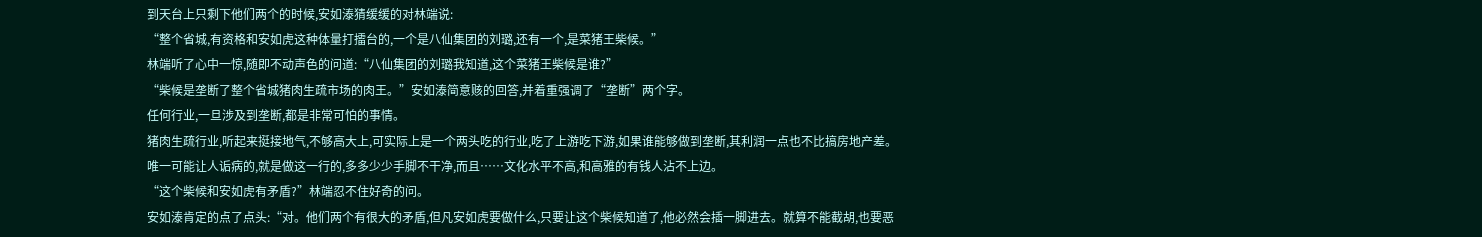到天台上只剩下他们两个的时候,安如溙猜缓缓的对林端说:
“整个省城,有资格和安如虎这种体量打擂台的,一个是八仙集团的刘璐,还有一个,是菜猪王柴候。”
林端听了心中一惊,随即不动声色的问道:“八仙集团的刘璐我知道,这个菜猪王柴候是谁?”
“柴候是垄断了整个省城猪肉生疏市场的肉王。”安如溙简意赅的回答,并着重强调了“垄断”两个字。
任何行业,一旦涉及到垄断,都是非常可怕的事情。
猪肉生疏行业,听起来挺接地气,不够高大上,可实际上是一个两头吃的行业,吃了上游吃下游,如果谁能够做到垄断,其利润一点也不比搞房地产差。
唯一可能让人诟病的,就是做这一行的,多多少少手脚不干净,而且……文化水平不高,和高雅的有钱人沾不上边。
“这个柴候和安如虎有矛盾?”林端忍不住好奇的问。
安如溙肯定的点了点头:“对。他们两个有很大的矛盾,但凡安如虎要做什么,只要让这个柴候知道了,他必然会插一脚进去。就算不能截胡,也要恶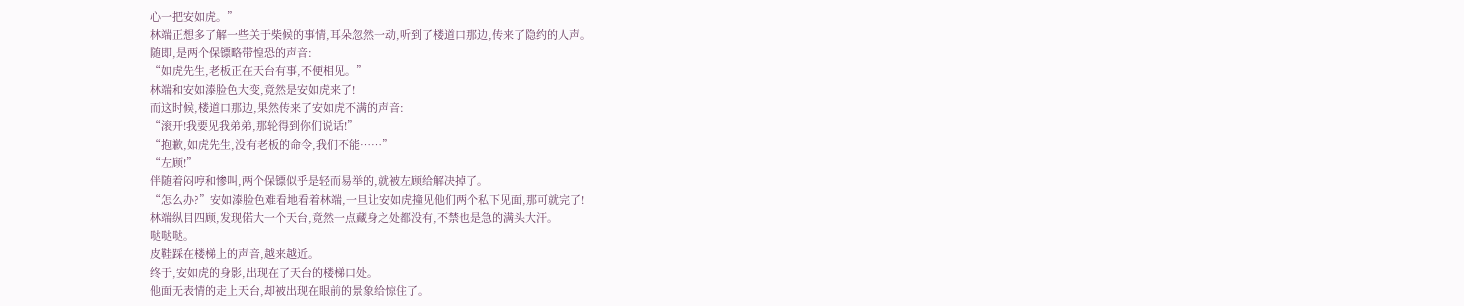心一把安如虎。”
林端正想多了解一些关于柴候的事情,耳朵忽然一动,听到了楼道口那边,传来了隐约的人声。
随即,是两个保镖略带惶恐的声音:
“如虎先生,老板正在天台有事,不便相见。”
林端和安如溙脸色大变,竟然是安如虎来了!
而这时候,楼道口那边,果然传来了安如虎不满的声音:
“滚开!我要见我弟弟,那轮得到你们说话!”
“抱歉,如虎先生,没有老板的命令,我们不能……”
“左顾!”
伴随着闷哼和惨叫,两个保镖似乎是轻而易举的,就被左顾给解决掉了。
“怎么办?”安如溙脸色难看地看着林端,一旦让安如虎撞见他们两个私下见面,那可就完了!
林端纵目四顾,发现偌大一个天台,竟然一点藏身之处都没有,不禁也是急的满头大汗。
哒哒哒。
皮鞋踩在楼梯上的声音,越来越近。
终于,安如虎的身影,出现在了天台的楼梯口处。
他面无表情的走上天台,却被出现在眼前的景象给惊住了。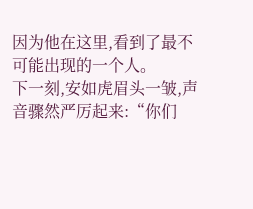因为他在这里,看到了最不可能出现的一个人。
下一刻,安如虎眉头一皱,声音骤然严厉起来:“你们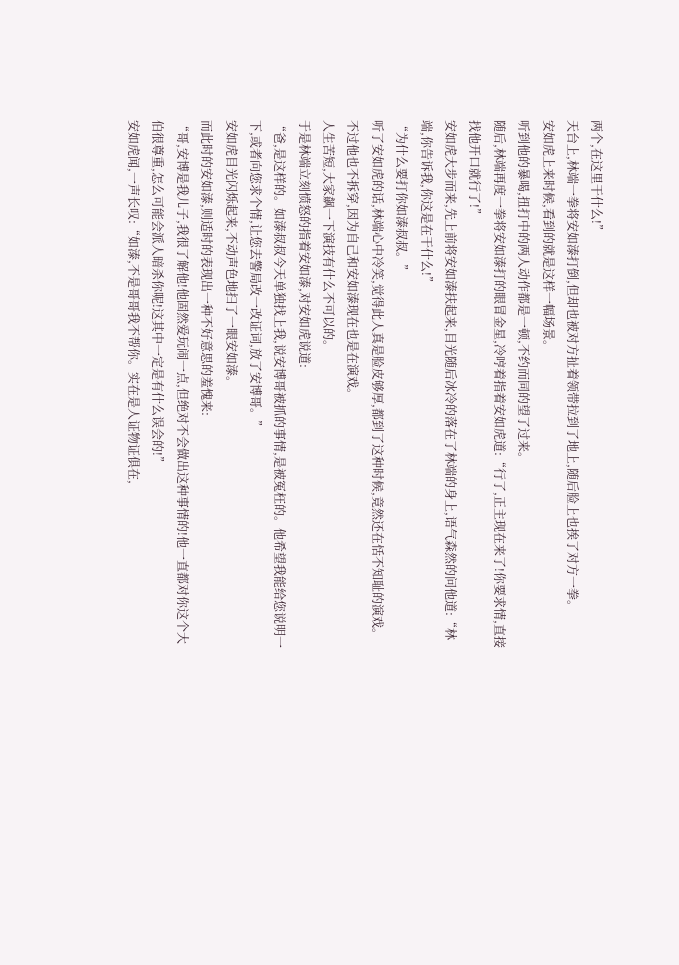两个,在这里干什么!”
天台上,林端一拳将安如溙打倒,但却也被对方扯着领带拉到了地上,随后脸上也挨了对方一拳。
安如虎上来时候,看到的就是这样一幅场景。
听到他的暴喝,扭打中的两人动作都是一顿,不约而同的望了过来。
随后,林端再度一拳将安如溙打的眼冒金星,冷哼着指着安如虎道:“行了,正主现在来了!你要求情,直接找他开口就行了!”
安如虎大步而来,先上前将安如溙扶起来,目光随后冰冷的落在了林端的身上,语气森然的问他道:“林端,你告诉我,你这是在干什么!”
“为什么要打你如溙叔叔。”
听了安如虎的话,林端心中冷笑,觉得此人真是脸皮够厚,都到了这种时候,竟然还在恬不知耻的演戏。
不过他也不拆穿,因为自己和安如溙现在也是在演戏。
人生苦短,大家飙一下演技有什么不可以的。
于是林端立刻愤怒的指着安如溙,对安如虎说道:
“爸,是这样的。如溙叔叔今天单独找上我,说安博哥被抓的事情,是被冤枉的。他希望我能给您说明一下,或者向您求个情,让您去警局改一改证词,放了安博哥。”
安如虎目光闪烁起来,不动声色地扫了一眼安如溙。
而此时的安如溙,则适时的表现出一种不好意思的羞愧来:
“哥,安博是我儿子,我很了解他!他固然爱玩闹一点,但绝对不会做出这种事情的!他一直都对你这个大伯很尊重,怎么可能会派人暗杀你呢!这其中一定是有什么误会的!”
安如虎闻,一声长叹:“如溙,不是哥哥我不帮你。实在是人证物证俱在,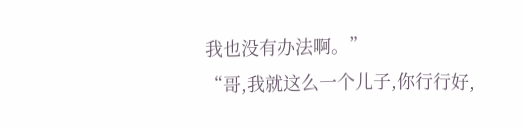我也没有办法啊。”
“哥,我就这么一个儿子,你行行好,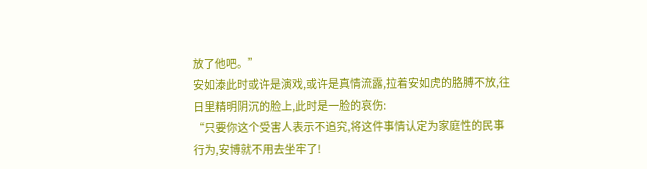放了他吧。”
安如溙此时或许是演戏,或许是真情流露,拉着安如虎的胳膊不放,往日里精明阴沉的脸上,此时是一脸的哀伤:
“只要你这个受害人表示不追究,将这件事情认定为家庭性的民事行为,安博就不用去坐牢了!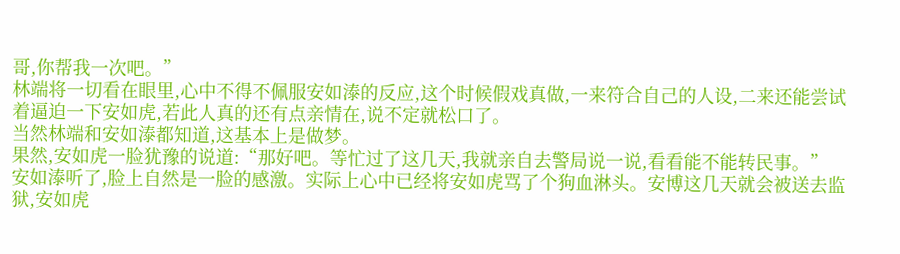哥,你帮我一次吧。”
林端将一切看在眼里,心中不得不佩服安如溙的反应,这个时候假戏真做,一来符合自己的人设,二来还能尝试着逼迫一下安如虎,若此人真的还有点亲情在,说不定就松口了。
当然林端和安如溙都知道,这基本上是做梦。
果然,安如虎一脸犹豫的说道:“那好吧。等忙过了这几天,我就亲自去警局说一说,看看能不能转民事。”
安如溙听了,脸上自然是一脸的感激。实际上心中已经将安如虎骂了个狗血淋头。安博这几天就会被送去监狱,安如虎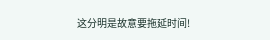这分明是故意要拖延时间!